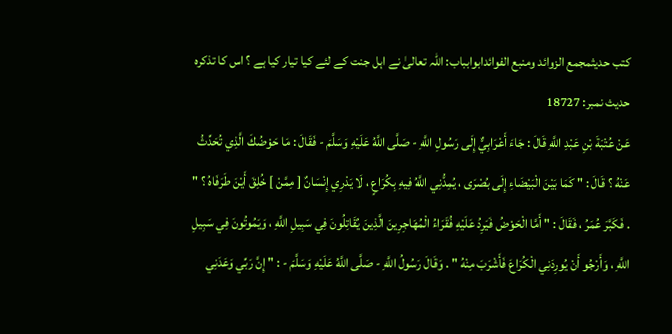کتب حدیثمجمع الزوائد ومنبع الفوائدابوابباب: اللہ تعالیٰ نے اہل جنت کے لئے کیا تیار کیا ہے ؟ اس کا تذکرہ
حدیث نمبر: 18727
عَنْ عُتْبَةَ بْنِ عَبْدِ اللَّهِ قَالَ : جَاءَ أَعْرَابِيٌّ إِلَى رَسُولِ اللَّهِ - صَلَّى اللَّهُ عَلَيْهِ وَسَلَّمَ - فَقَالَ : مَا حَوْضُكَ الَّذِي تُحَدِّثُ عَنْهُ ؟ قَالَ : " كَمَا بَيْنَ الْبَيْضَاءِ إِلَى بُصْرَى ، يُمِدُّنِي اللَّهُ فِيهِ بِكُرَاعٍ ، لَا يَدْرِي إِنْسَانٌ [ مِمَّنْ ] خُلِقَ أَيْنَ طَرَفَاهُ ؟ " . فَكَبَّرَ عُمَرُ ، فَقَالَ : " أَمَّا الْحَوْضُ فَيَرِدُ عَلَيْهِ فُقَرَاءُ الْمُهَاجِرِينَ الَّذِينَ يُقَاتِلُونَ فِي سَبِيلِ اللَّهِ ، وَيَمُوتُونَ فِي سَبِيلِ اللَّهِ ، وَأَرْجُو أَنْ يُورِدَنِي الْكُرَاعَ فَأَشْرَبَ مِنْهُ " . وَقَالَ رَسُولُ اللَّهِ - صَلَّى اللَّهُ عَلَيْهِ وَسَلَّمَ - : " إِنَّ رَبِّي وَعَدَنِي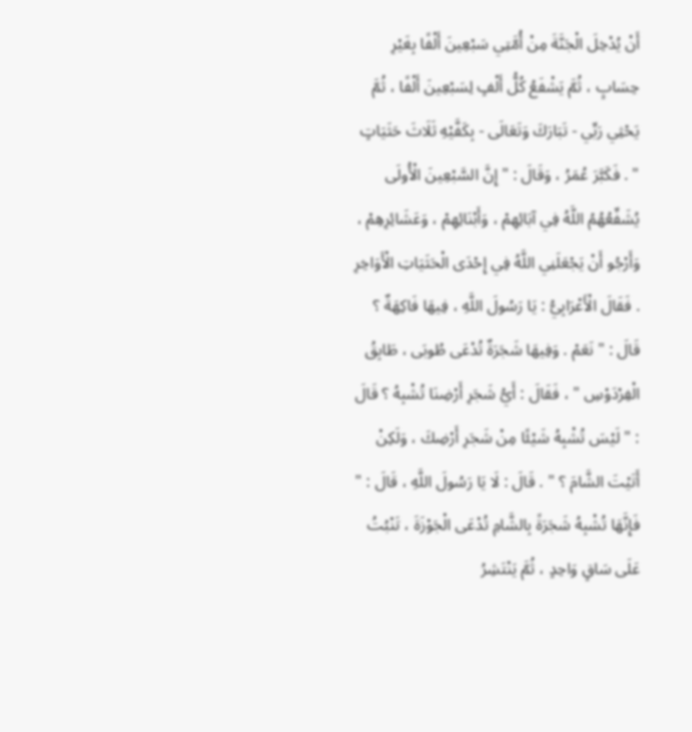أَنْ يُدْخِلَ الْجَنَّةَ مِنْ أُمَّتِي سَبْعِينَ أَلْفًا بِغَيْرِ حِسَابٍ ، ثُمَّ يَشْفَعُ كُلُّ أَلْفٍ لِسَبْعِينَ أَلْفًا ، ثُمَّ يَحْثِي رَبِّي - تَبَارَكَ وَتَعَالَى - بِكَفَّيْهِ ثَلَاثَ حَثَيَاتٍ " . فَكَبَّرَ عُمَرُ ، وَقَالَ : " إِنَّ السَّبْعِينَ الْأُولَى يُشَفِّعُهُمُ اللَّهُ فِي آبَائِهِمْ ، وَأَبْنَائِهِمْ ، وَعَشَائِرِهِمْ ، وَأَرْجُو أَنْ يَجْعَلَنِي اللَّهُ فِي إِحْدَى الْحَثَيَاتِ الْأَوَاخِرِ . فَقَالَ الْأَعْرَابِيُّ : يَا رَسُولَ اللَّهِ ، فِيهَا فَاكِهَةٌ ؟ قَالَ : " نَعَمْ . وَفِيهَا شَجَرَةٌ تُدْعَى طُوبَى ، طَابِقُ الْفِرْدَوْسِ " ، فَقَالَ : أَيُّ شَجَرِ أَرْضِنَا تُشْبِهُ ؟ قَالَ : " لَيْسَ تُشْبِهُ شَيْئًا مِنْ شَجَرِ أَرْضِكَ ، وَلَكِنْ أَتَيْتَ الشَّامَ ؟ " . قَالَ : لَا يَا رَسُولَ اللَّهِ ، قَالَ : " فَإِنَّهَا تُشْبِهُ شَجَرَةً بِالشَّامِ تُدْعَى الْجَوْزَةَ ، تَنْبُتُ عَلَى سَاقٍ وَاحِدٍ ، ثُمَّ يَنْتَشِرُ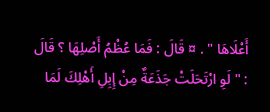أَعْلَاهَا " . ¤ قَالَ : فَمَا عُظْمُ أَصْلِهَا ؟ قَالَ : " لَوِ ارْتَحَلَتْ جَذَعَةٌ مِنْ إِبِلِ أَهْلِكَ لَمَا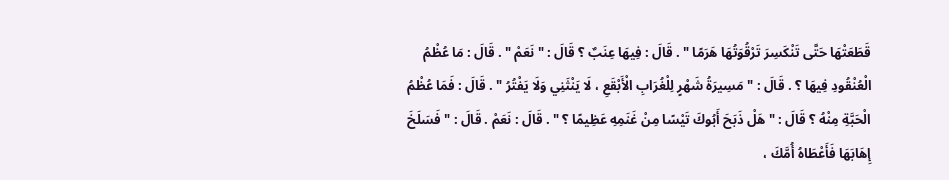قَطَعَتْهَا حَتَّى تَنْكَسِرَ تَرْقُوَتُهَا هَرَمًا " . قَالَ : فِيهَا عِنَبٌ ؟ قَالَ : " نَعَمْ " . قَالَ : مَا عُظْمُ الْعُنْقُودِ فِيهَا ؟ . قَالَ : " مَسِيرَةُ شَهْرٍ لِلْغُرَابِ الْأَبْقَعِ ، لَا يَنْثَنِي وَلَا يَفْتُرُ " . قَالَ : فَمَا عُظْمُ الْحَبَّةِ مِنْهُ ؟ قَالَ : " هَلْ ذَبَحَ أَبُوكَ تَيْسًا مِنْ غَنَمِهِ عَظِيمًا ؟ " . قَالَ : نَعَمْ . قَالَ : " فَسَلَخَ إِهَابَهَا فَأَعْطَاهُ أُمَّكَ ،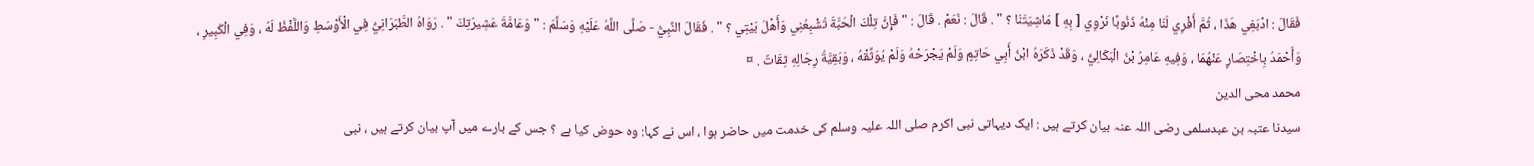فَقَالَ : ادْبَغِي هَذَا ، ثُمَّ أَفْرِي لَنَا مِنْهُ ذَنُوبًا نَرْوِي [ بِهِ ] مَاشِيَتَنَا ؟ " . قَالَ : نَعَمْ . قَالَ : " فَإِنَّ تِلْكَ الْحَبَّةَ تُشْبِعُنِي وَأَهْلَ بَيْتِي ؟ " . فَقَالَ النَّبِيُّ - صَلَّى اللَّهُ عَلَيْهِ وَسَلَّمَ : " وَعَامَّةَ عَشِيرَتِكَ " . رَوَاهُ الطَّبَرَانِيُّ فِي الْأَوْسَطِ وَاللَّفْظُ لَهُ ، وَفِي الْكَبِيرِ ، وَأَحْمَدُ بِاخْتِصَارٍ عَنْهُمَا ، وَفِيهِ عَامِرُ بْنُ الْبَكَالِيُّ ، وَقَدْ ذَكَرَهُ ابْنُ أَبِي حَاتِمٍ وَلَمْ يَجْرَحْهُ وَلَمْ يُوَثِّقْهُ ، وَبَقِيَّةُ رِجَالِهِ ثِقَاتٌ . ¤
محمد محی الدین
سیدنا عتبہ بن عبدسلمی رضی اللہ عنہ بیان کرتے ہیں : ایک دیہاتی نبی اکرم صلی اللہ علیہ وسلم کی خدمت میں حاضر ہوا ، اس نے کہا: وہ حوض کیا ہے ؟ جس کے بارے میں آپ بیان کرتے ہیں ، نبی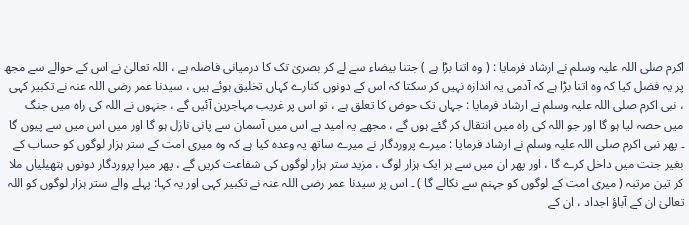اکرم صلی اللہ علیہ وسلم نے ارشاد فرمایا : ( وہ اتنا بڑا ہے ) جتنا بیضاء سے لے کر بصریٰ تک کا درمیانی فاصلہ ہے ، اللہ تعالیٰ نے اس کے حوالے سے مجھ پر یہ فضل کیا کہ وہ اتنا بڑا ہے کہ آدمی یہ اندازہ نہیں کر سکتا کہ اس کے دونوں کنارے کہاں تخلیق ہوئے ہیں ، سیدنا عمر رضی اللہ عنہ نے تکبیر کہی ، نبی اکرم صلی اللہ علیہ وسلم نے ارشاد فرمایا : جہاں تک حوض کا تعلق ہے ، تو اس پر غریب مہاجرین آئیں گے ، جنہوں نے اللہ کی راہ میں جنگ میں حصہ لیا ہو گا اور جو اللہ کی راہ میں انتقال کر گئے ہوں گے ، مجھے یہ امید ہے اس میں آسمان سے پانی نازل ہو گا اور میں اس میں سے پیوں گا ۔ پھر نبی اکرم صلی اللہ علیہ وسلم نے ارشاد فرمایا : میرے پروردگار نے میرے ساتھ یہ وعدہ کیا ہے کہ وہ میری امت کے ستر ہزار لوگوں کو حساب کے بغیر جنت میں داخل کرے گا ، اور پھر ان میں سے ہر ایک ہزار لوگ ، مزید ستر ہزار لوگوں کی شفاعت کریں گے ، پھر میرا پروردگار دونوں ہتھیلیاں ملا کر تین مرتبہ ( میری امت کے لوگوں کو جہنم سے نکالے گا ) ۔ اس پر سیدنا عمر رضی اللہ عنہ نے تکبیر کہی اور یہ کہا: پہلے والے ستر ہزار لوگوں کو اللہ تعالیٰ ان کے آباؤ اجداد ، ان کے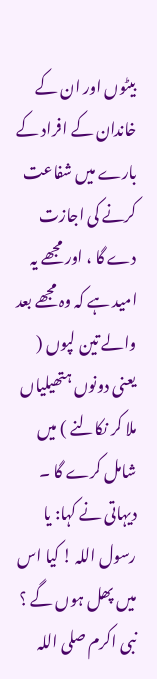بیٹوں اور ان کے خاندان کے افراد کے بارے میں شفاعت کرنے کی اجازت دے گا ، اور مجھے یہ امید ہے کہ وہ مجھے بعد والے تین لپوں ( یعنی دونوں ہتھیلیاں ملا کر نکالنے ) میں شامل کرے گا ۔ دیہاتی نے کہا: یا رسول اللہ ! کیا اس میں پھل ہوں گے ؟ نبی اکرم صلی اللہ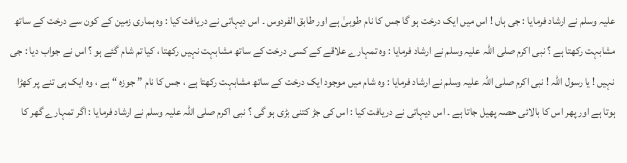علیہ وسلم نے ارشاد فرمایا : جی ہاں ! اس میں ایک درخت ہو گا جس کا نام طوبیٰ ہے اور طابق الفردوس ۔ اس دیہاتی نے دریافت کیا : وہ ہماری زمین کے کون سے درخت کے ساتھ مشابہت رکھتا ہے ؟ نبی اکرم صلی اللہ علیہ وسلم نے ارشاد فرمایا : وہ تمہارے علاقے کے کسی درخت کے ساتھ مشابہت نہیں رکھتا ، کیا تم شام گئے ہو ؟ اس نے جواب دیا : جی نہیں ! یا رسول اللہ ! نبی اکرم صلی اللہ علیہ وسلم نے ارشاد فرمایا : وہ شام میں موجود ایک درخت کے ساتھ مشابہت رکھتا ہے ، جس کا نام ” جوزہ “ ہے ، وہ ایک ہی تنے پر کھڑا ہوتا ہے اور پھر اس کا بالائی حصہ پھیل جاتا ہے ۔ اس دیہاتی نے دریافت کیا : اس کی جڑ کتنی بڑی ہو گی ؟ نبی اکرم صلی اللہ علیہ وسلم نے ارشاد فرمایا : اگر تمہارے گھر کا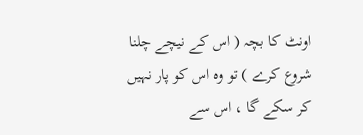اونٹ کا بچہ ( اس کے نیچے چلنا شروع کرے ) تو وہ اس کو پار نہیں کر سکے گا ، اس سے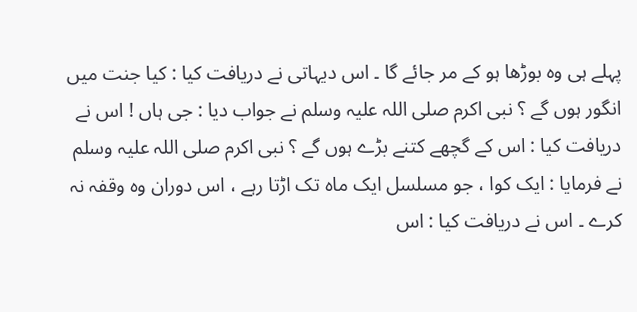پہلے ہی وہ بوڑھا ہو کے مر جائے گا ۔ اس دیہاتی نے دریافت کیا : کیا جنت میں انگور ہوں گے ؟ نبی اکرم صلی اللہ علیہ وسلم نے جواب دیا : جی ہاں ! اس نے دریافت کیا : اس کے گچھے کتنے بڑے ہوں گے ؟ نبی اکرم صلی اللہ علیہ وسلم نے فرمایا : ایک کوا ، جو مسلسل ایک ماہ تک اڑتا رہے ، اس دوران وہ وقفہ نہ کرے ۔ اس نے دریافت کیا : اس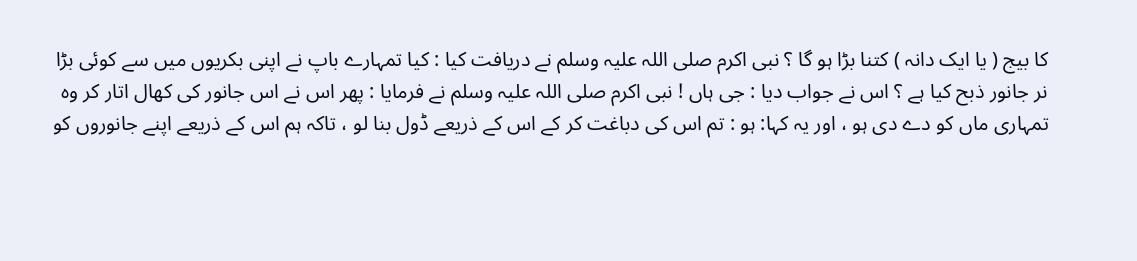کا بیج ( یا ایک دانہ ) کتنا بڑا ہو گا ؟ نبی اکرم صلی اللہ علیہ وسلم نے دریافت کیا : کیا تمہارے باپ نے اپنی بکریوں میں سے کوئی بڑا نر جانور ذبح کیا ہے ؟ اس نے جواب دیا : جی ہاں ! نبی اکرم صلی اللہ علیہ وسلم نے فرمایا : پھر اس نے اس جانور کی کھال اتار کر وہ تمہاری ماں کو دے دی ہو ، اور یہ کہا: ہو : تم اس کی دباغت کر کے اس کے ذریعے ڈول بنا لو ، تاکہ ہم اس کے ذریعے اپنے جانوروں کو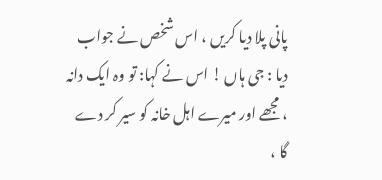پانی پلا دیا کریں ، اس شخص نے جواب دیا : جی ہاں ! اس نے کہا: تو وہ ایک دانہ ، مجھے اور میرے اہل خانہ کو سیر کر دے گا ،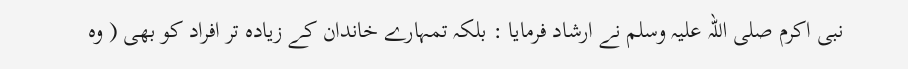نبی اکرم صلی اللہ علیہ وسلم نے ارشاد فرمایا : بلکہ تمہارے خاندان کے زیادہ تر افراد کو بھی ( وہ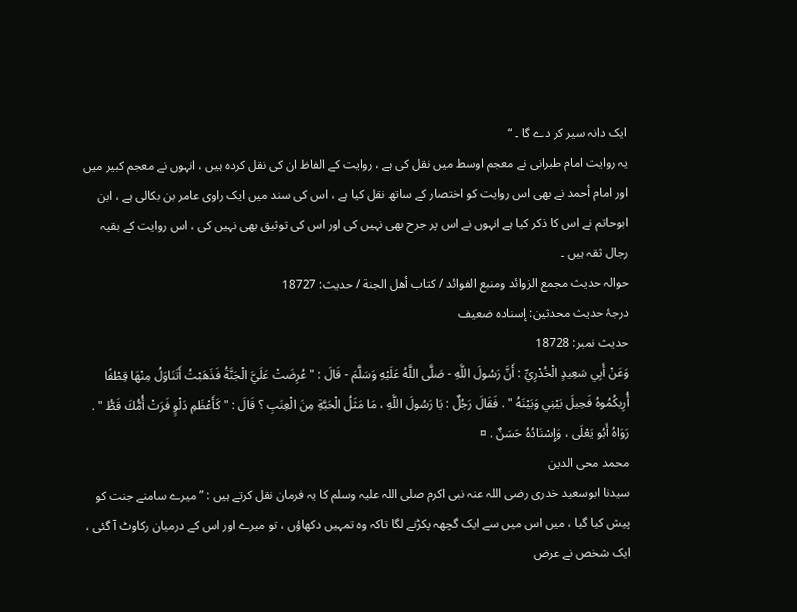ایک دانہ سیر کر دے گا ۔ “
یہ روایت امام طبرانی نے معجم اوسط میں نقل کی ہے ، روایت کے الفاظ ان کی نقل کردہ ہیں ، انہوں نے معجم کبیر میں اور امام أحمد نے بھی اس روایت کو اختصار کے ساتھ نقل کیا ہے ، اس کی سند میں ایک راوی عامر بن بکالی ہے ، ابن ابوحاتم نے اس کا ذکر کیا ہے انہوں نے اس پر جرح بھی نہیں کی اور اس کی توثیق بھی نہیں کی ، اس روایت کے بقیہ رجال ثقہ ہیں ۔
حوالہ حدیث مجمع الزوائد ومنبع الفوائد / كتاب أهل الجنة / حدیث: 18727
درجۂ حدیث محدثین: إسنادہ ضعیف
حدیث نمبر: 18728
وَعَنْ أَبِي سَعِيدٍ الْخُدْرِيِّ : أَنَّ رَسُولَ اللَّهِ - صَلَّى اللَّهُ عَلَيْهِ وَسَلَّمَ - قَالَ : " عُرِضَتْ عَلَيَّ الْجَنَّةُ فَذَهَبْتُ أَتَنَاوَلُ مِنْهَا قِطْفًا أُرِيكُمُوهُ فَحِيلَ بَيْنِي وَبَيْنَهُ " . فَقَالَ رَجُلٌ : يَا رَسُولَ اللَّهِ ، مَا مَثَلُ الْحَبَّةِ مِنَ الْعِنَبِ ؟ قَالَ : " كَأَعْظَمِ دَلْوٍ فَرَتْ أُمُّكَ قَطُّ " . رَوَاهُ أَبُو يَعْلَى ، وَإِسْنَادُهُ حَسَنٌ . ¤
محمد محی الدین
سیدنا ابوسعید خدری رضی اللہ عنہ نبی اکرم صلی اللہ علیہ وسلم کا یہ فرمان نقل کرتے ہیں : ” میرے سامنے جنت کو پیش کیا گیا ، میں اس میں سے ایک گچھہ پکڑنے لگا تاکہ وہ تمہیں دکھاؤں ، تو میرے اور اس کے درمیان رکاوٹ آ گئی ، ایک شخص نے عرض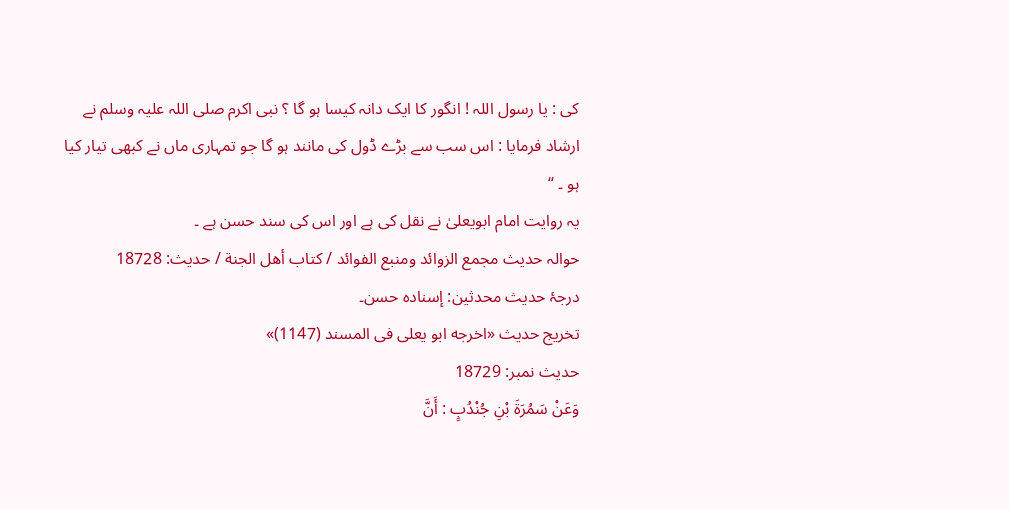کی : یا رسول اللہ ! انگور کا ایک دانہ کیسا ہو گا ؟ نبی اکرم صلی اللہ علیہ وسلم نے ارشاد فرمایا : اس سب سے بڑے ڈول کی مانند ہو گا جو تمہاری ماں نے کبھی تیار کیا ہو ۔ “
یہ روایت امام ابویعلیٰ نے نقل کی ہے اور اس کی سند حسن ہے ۔
حوالہ حدیث مجمع الزوائد ومنبع الفوائد / كتاب أهل الجنة / حدیث: 18728
درجۂ حدیث محدثین: إسنادہ حسن۔
تخریج حدیث «اخرجه ابو يعلى فى المسند (1147)»
حدیث نمبر: 18729
وَعَنْ سَمُرَةَ بْنِ جُنْدُبٍ : أَنَّ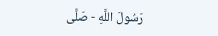رَسُولَ اللَّهِ - صَلَّى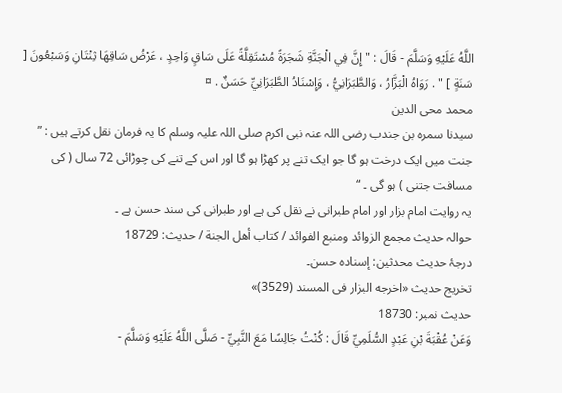اللَّهُ عَلَيْهِ وَسَلَّمَ - قَالَ : " إِنَّ فِي الْجَنَّةِ شَجَرَةً مُسْتَقِلَّةً عَلَى سَاقٍ وَاحِدٍ ، عَرْضُ سَاقِهَا ثِنْتَانِ وَسَبْعُونَ [ سَنَةٍ ] " . رَوَاهُ الْبَزَّارُ ، وَالطَّبَرَانِيُّ ، وَإِسْنَادُ الطَّبَرَانِيِّ حَسَنٌ . ¤
محمد محی الدین
سیدنا سمرہ بن جندب رضی اللہ عنہ نبی اکرم صلی اللہ علیہ وسلم کا یہ فرمان نقل کرتے ہیں : ” جنت میں ایک درخت ہو گا جو ایک تنے پر کھڑا ہو گا اور اس کے تنے کی چوڑائی 72 سال ( کی مسافت جتنی ) ہو گی ۔ “
یہ روایت امام بزار اور امام طبرانی نے نقل کی ہے اور طبرانی کی سند حسن ہے ۔
حوالہ حدیث مجمع الزوائد ومنبع الفوائد / كتاب أهل الجنة / حدیث: 18729
درجۂ حدیث محدثین: إسنادہ حسن۔
تخریج حدیث «اخرجه البزار فى المسند (3529)»
حدیث نمبر: 18730
وَعَنْ عُقْبَةَ بْنِ عَبْدٍ السُّلَمِيِّ قَالَ : كُنْتُ جَالِسًا مَعَ النَّبِيِّ - صَلَّى اللَّهُ عَلَيْهِ وَسَلَّمَ -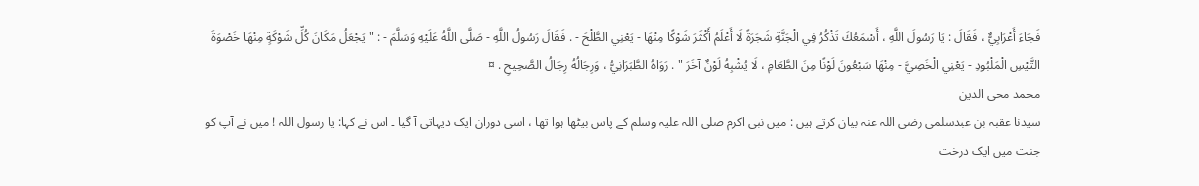فَجَاءَ أَعْرَابِيٌّ ، فَقَالَ : يَا رَسُولَ اللَّهِ ، أَسْمَعُكَ تَذْكُرُ فِي الْجَنَّةِ شَجَرَةً لَا أَعْلَمُ أَكْثَرَ شَوْكًا مِنْهَا - يَعْنِي الطَّلْحَ - . فَقَالَ رَسُولُ اللَّهِ - صَلَّى اللَّهُ عَلَيْهِ وَسَلَّمَ - : " يَجْعَلُ مَكَانَ كُلِّ شَوْكَةٍ مِنْهَا خَصْوَةَ التَّيْسِ الْمَلْبُودِ - يَعْنِي الْخَصِيَّ - مِنْهَا سَبْعُونَ لَوْنًا مِنَ الطَّعَامِ ، لَا يُشْبِهُ لَوْنٌ آخَرَ " . رَوَاهُ الطَّبَرَانِيُّ ، وَرِجَالُهُ رِجَالُ الصَّحِيحِ . ¤
محمد محی الدین
سیدنا عقبہ بن عبدسلمی رضی اللہ عنہ بیان کرتے ہیں : میں نبی اکرم صلی اللہ علیہ وسلم کے پاس بیٹھا ہوا تھا ، اسی دوران ایک دیہاتی آ گیا ۔ اس نے کہا: یا رسول اللہ ! میں نے آپ کو جنت میں ایک درخت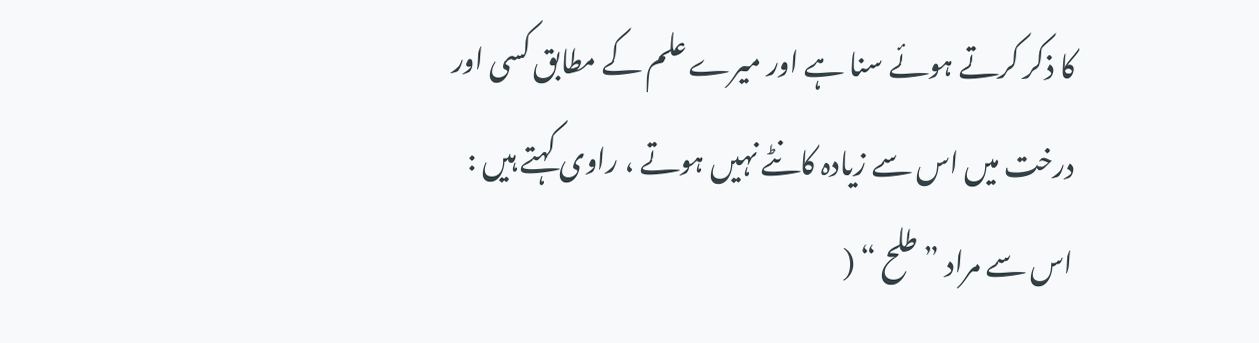کا ذکر کرتے ہوئے سنا ہے اور میرے علم کے مطابق کسی اور درخت میں اس سے زیادہ کانٹے نہیں ہوتے ، راوی کہتے ہیں : اس سے مراد ” طلح “ (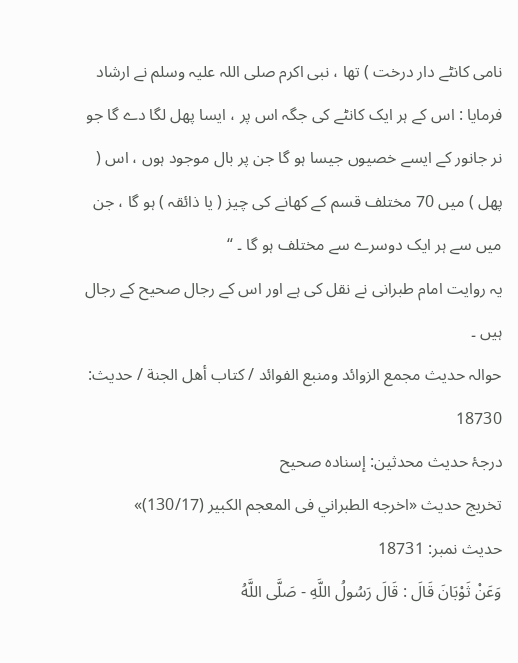نامی کانٹے دار درخت ) تھا ، نبی اکرم صلی اللہ علیہ وسلم نے ارشاد فرمایا : اس کے ہر ایک کانٹے کی جگہ اس پر ، ایسا پھل لگا دے گا جو نر جانور کے ایسے خصیوں جیسا ہو گا جن پر بال موجود ہوں ، اس ( پھل ) میں 70 مختلف قسم کے کھانے کی چیز ( یا ذائقہ ) ہو گا ، جن میں سے ہر ایک دوسرے سے مختلف ہو گا ۔ “
یہ روایت امام طبرانی نے نقل کی ہے اور اس کے رجال صحیح کے رجال ہیں ۔
حوالہ حدیث مجمع الزوائد ومنبع الفوائد / كتاب أهل الجنة / حدیث: 18730
درجۂ حدیث محدثین: إسنادہ صحیح
تخریج حدیث «اخرجه الطبراني فى المعجم الكبير (130/17)»
حدیث نمبر: 18731
وَعَنْ ثَوْبَانَ قَالَ : قَالَ رَسُولُ اللَّهِ - صَلَّى اللَّهُ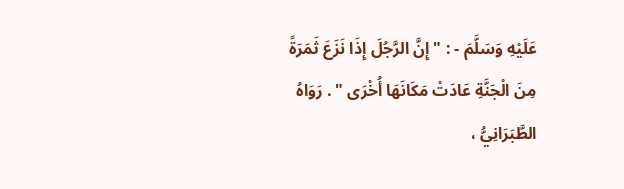عَلَيْهِ وَسَلَّمَ - : " إِنَّ الرَّجُلَ إِذَا نَزَعَ ثَمَرَةً مِنَ الْجَنَّةِ عَادَتْ مَكَانَهَا أُخْرَى " . رَوَاهُ الطَّبَرَانِيُّ ،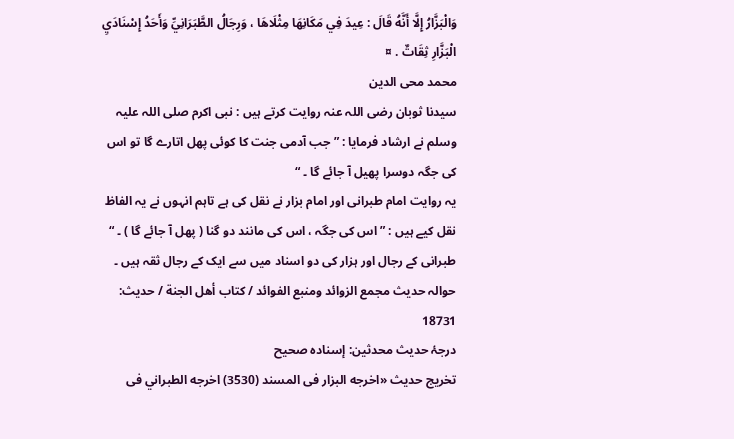وَالْبَزَّارُ إِلَّا أَنَّهُ قَالَ : عِيدَ فِي مَكَانِهَا مِثْلَاهَا ، وَرِجَالُ الطَّبَرَانِيِّ وَأَحَدُ إِسْنَادَيِ الْبَزَّارِ ثِقَاتٌ . ¤
محمد محی الدین
سیدنا ثوبان رضی اللہ عنہ روایت کرتے ہیں : نبی اکرم صلی اللہ علیہ وسلم نے ارشاد فرمایا : ” جب آدمی جنت کا کوئی پھل اتارے گا تو اس کی جگہ دوسرا پھیل آ جائے گا ۔ “
یہ روایت امام طبرانی اور امام بزار نے نقل کی ہے تاہم انہوں نے یہ الفاظ نقل کیے ہیں : ” اس کی جگہ ، اس کی مانند دو گنا ( پھل آ جائے گا ) ۔ “ طبرانی کے رجال اور ہزار کی دو اسناد میں سے ایک کے رجال ثقہ ہیں ۔
حوالہ حدیث مجمع الزوائد ومنبع الفوائد / كتاب أهل الجنة / حدیث: 18731
درجۂ حدیث محدثین: إسنادہ صحیح
تخریج حدیث «اخرجه البزار فى المسند (3530) اخرجه الطبراني فى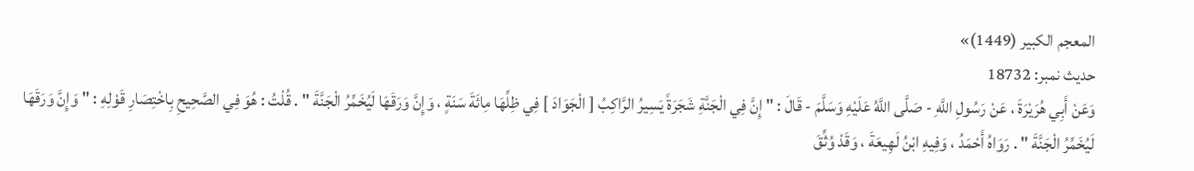المعجم الكبير (1449)»
حدیث نمبر: 18732
وَعَنْ أَبِي هُرَيْرَةَ ، عَنْ رَسُولِ اللَّهِ - صَلَّى اللَّهُ عَلَيْهِ وَسَلَّمَ - قَالَ : " إِنَّ فِي الْجَنَّةِ شَجَرَةً يَسِيرُ الرَّاكِبُ [ الْجَوَادَ ] فِي ظِلِّهَا مِائَةَ سَنَةٍ ، وَإِنَّ وَرَقَهَا لَيُخَمِّرُ الْجَنَّةَ " . قُلْتُ : هُوَ فِي الصَّحِيحِ بِاخْتِصَارِ قَوْلِهِ : " وَإِنَّ وَرَقَهَا لَيُخَمِّرُ الْجَنَّةَ " . رَوَاهُ أَحْمَدُ ، وَفِيهِ ابْنُ لَهِيعَةَ ، وَقَدْ وُثِّقَ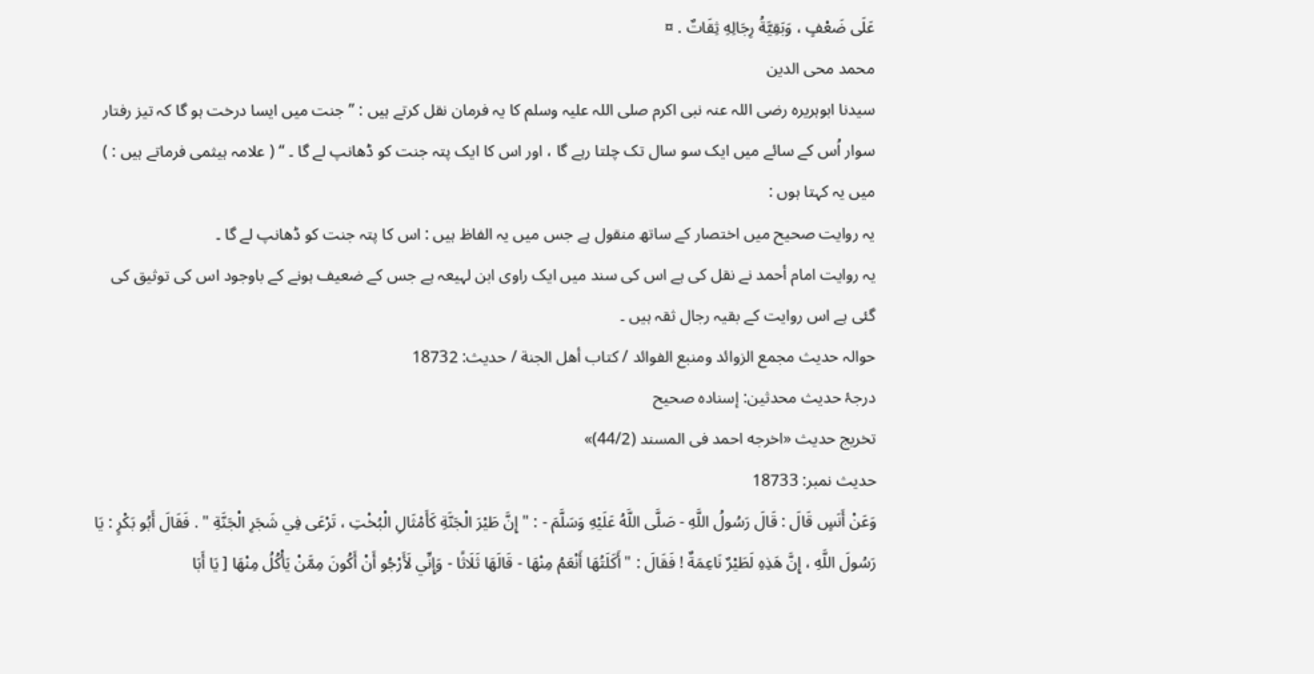عَلَى ضَعْفٍ ، وَبَقِيَّةُ رِجَالِهِ ثِقَاتٌ . ¤
محمد محی الدین
سیدنا ابوہریرہ رضی اللہ عنہ نبی اکرم صلی اللہ علیہ وسلم کا یہ فرمان نقل کرتے ہیں : ” جنت میں ایسا درخت ہو گا کہ تیز رفتار سوار اُس کے سائے میں ایک سو سال تک چلتا رہے گا ، اور اس کا ایک پتہ جنت کو ڈھانپ لے گا ۔ “ ( علامہ ہیثمی فرماتے ہیں : ) میں یہ کہتا ہوں :
یہ روایت صحیح میں اختصار کے ساتھ منقول ہے جس میں یہ الفاظ ہیں : اس کا پتہ جنت کو ڈھانپ لے گا ۔
یہ روایت امام أحمد نے نقل کی ہے اس کی سند میں ایک راوی ابن لہیعہ ہے جس کے ضعیف ہونے کے باوجود اس کی توثیق کی گئی ہے اس روایت کے بقیہ رجال ثقہ ہیں ۔
حوالہ حدیث مجمع الزوائد ومنبع الفوائد / كتاب أهل الجنة / حدیث: 18732
درجۂ حدیث محدثین: إسنادہ صحیح
تخریج حدیث «اخرجه احمد فى المسند (44/2)»
حدیث نمبر: 18733
وَعَنْ أَنَسٍ قَالَ : قَالَ رَسُولُ اللَّهِ - صَلَّى اللَّهُ عَلَيْهِ وَسَلَّمَ - : " إِنَّ طَيْرَ الْجَنَّةِ كَأَمْثَالِ الْبُخْتِ ، تَرْعَى فِي شَجَرِ الْجَنَّةِ " . فَقَالَ أَبُو بَكْرٍ : يَا رَسُولَ اللَّهِ ، إِنَّ هَذِهِ لَطَيْرٌ نَاعِمَةٌ ! فَقَالَ : " أَكَلَتُهَا أَنْعَمُ مِنْهَا - قَالَهَا ثَلَاثًا - وَإِنِّي لَأَرْجُو أَنْ أَكُونَ مِمَّنْ يَأْكُلُ مِنْهَا [ يَا أَبَا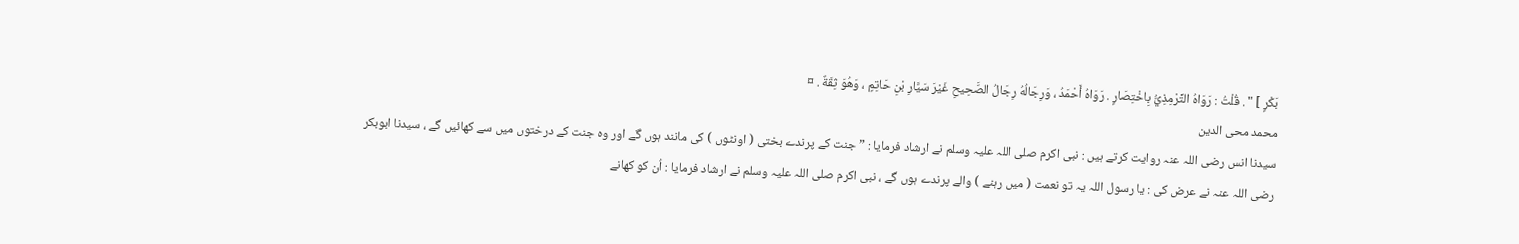بَكْرٍ ] " . قُلْتُ : رَوَاهُ التِّرْمِذِيُّ بِاخْتِصَارٍ . رَوَاهُ أَحْمَدُ ، وَرِجَالُهُ رِجَالُ الصَّحِيحِ غَيْرَ سَيَّارِ بْنِ حَاتِمٍ ، وَهُوَ ثِقَةٌ . ¤
محمد محی الدین
سیدنا انس رضی اللہ عنہ روایت کرتے ہیں : نبی اکرم صلی اللہ علیہ وسلم نے ارشاد فرمایا : ” جنت کے پرندے بختی ( اونٹوں ) کی مانند ہوں گے اور وہ جنت کے درختوں میں سے کھائیں گے ، سیدنا ابوبکر رضی اللہ عنہ نے عرض کی : یا رسول اللہ یہ تو نعمت ( میں رہنے ) والے پرندے ہوں گے ، نبی اکرم صلی اللہ علیہ وسلم نے ارشاد فرمایا : اُن کو کھانے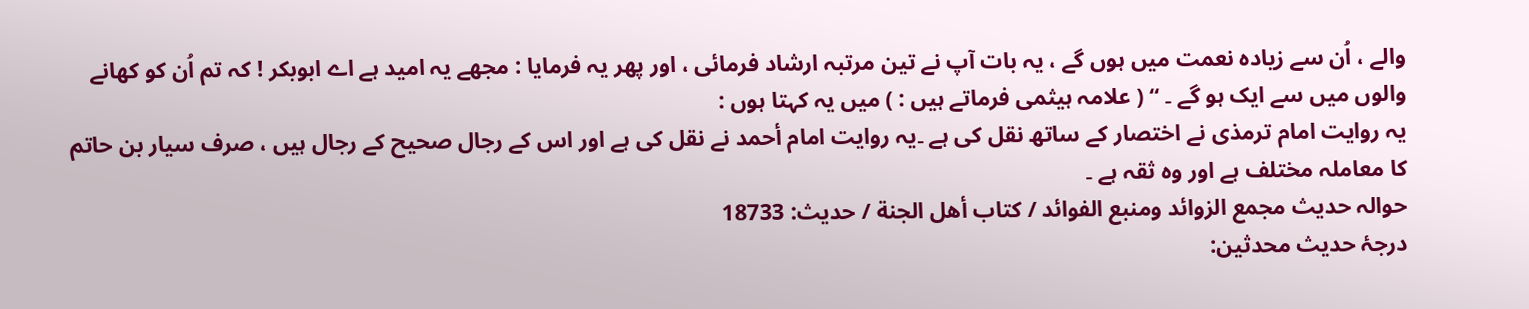والے ، اُن سے زیادہ نعمت میں ہوں گے ، یہ بات آپ نے تین مرتبہ ارشاد فرمائی ، اور پھر یہ فرمایا : مجھے یہ امید ہے اے ابوبکر ! کہ تم اُن کو کھانے والوں میں سے ایک ہو گے ۔ “ ( علامہ ہیثمی فرماتے ہیں : ) میں یہ کہتا ہوں :
یہ روایت امام ترمذی نے اختصار کے ساتھ نقل کی ہے ۔یہ روایت امام أحمد نے نقل کی ہے اور اس کے رجال صحیح کے رجال ہیں ، صرف سیار بن حاتم کا معاملہ مختلف ہے اور وہ ثقہ ہے ۔
حوالہ حدیث مجمع الزوائد ومنبع الفوائد / كتاب أهل الجنة / حدیث: 18733
درجۂ حدیث محدثین: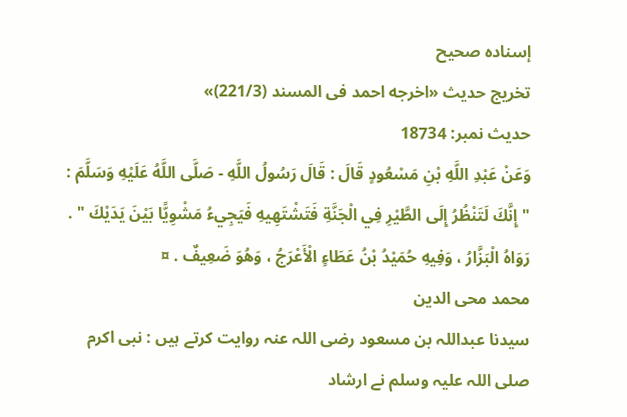إسنادہ صحیح
تخریج حدیث «اخرجه احمد فى المسند (221/3)»
حدیث نمبر: 18734
وَعَنْ عَبْدِ اللَّهِ بْنِ مَسْعُودٍ قَالَ : قَالَ رَسُولُ اللَّهِ - صَلَّى اللَّهُ عَلَيْهِ وَسَلَّمَ : " إِنَّكَ لَتَنْظُرُ إِلَى الطَّيْرِ فِي الْجَنَّةِ فَتَشْتَهِيهِ فَيَجِيءُ مَشْوِيًّا بَيْنَ يَدَيْكَ " . رَوَاهُ الْبَزَّارُ ، وَفِيهِ حُمَيْدُ بْنُ عَطَاءٍ الْأَعْرَجُ ، وَهُوَ ضَعِيفٌ . ¤
محمد محی الدین
سیدنا عبداللہ بن مسعود رضی اللہ عنہ روایت کرتے ہیں : نبی اکرم صلی اللہ علیہ وسلم نے ارشاد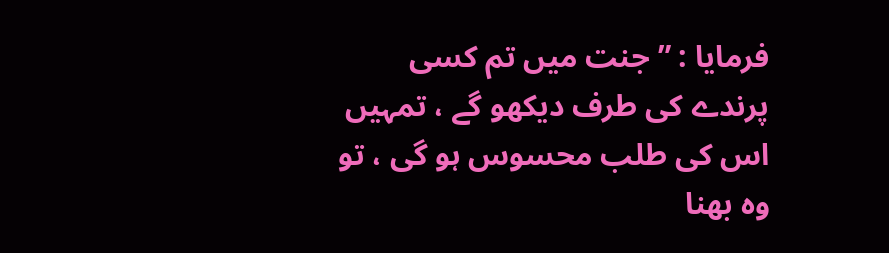فرمایا : ” جنت میں تم کسی پرندے کی طرف دیکھو گے ، تمہیں اس کی طلب محسوس ہو گی ، تو وہ بھنا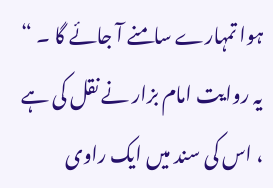ہوا تمہارے سامنے آ جائے گا ۔ “
یہ روایت امام بزار نے نقل کی ہے ، اس کی سند میں ایک راوی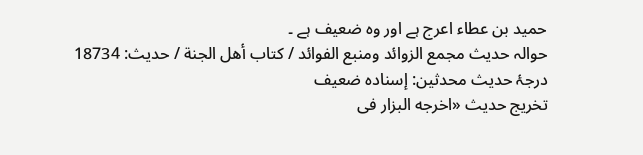حمید بن عطاء اعرج ہے اور وہ ضعیف ہے ۔
حوالہ حدیث مجمع الزوائد ومنبع الفوائد / كتاب أهل الجنة / حدیث: 18734
درجۂ حدیث محدثین: إسنادہ ضعیف
تخریج حدیث «اخرجه البزار فى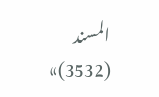المسند (3532)»